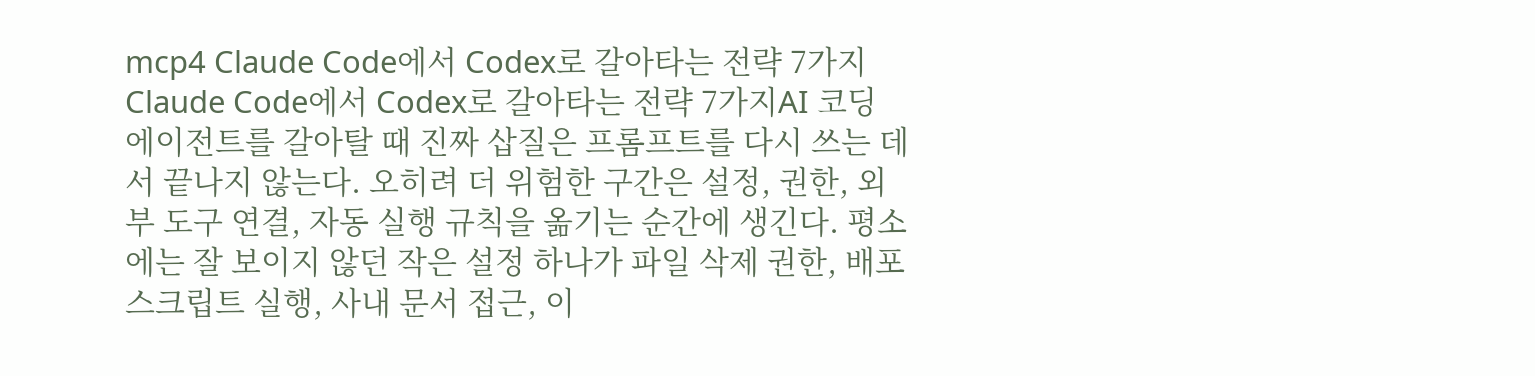mcp4 Claude Code에서 Codex로 갈아타는 전략 7가지 Claude Code에서 Codex로 갈아타는 전략 7가지AI 코딩 에이전트를 갈아탈 때 진짜 삽질은 프롬프트를 다시 쓰는 데서 끝나지 않는다. 오히려 더 위험한 구간은 설정, 권한, 외부 도구 연결, 자동 실행 규칙을 옮기는 순간에 생긴다. 평소에는 잘 보이지 않던 작은 설정 하나가 파일 삭제 권한, 배포 스크립트 실행, 사내 문서 접근, 이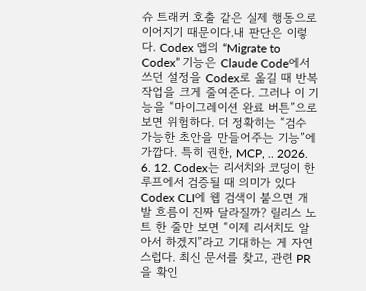슈 트래커 호출 같은 실제 행동으로 이어지기 때문이다.내 판단은 이렇다. Codex 앱의 “Migrate to Codex” 기능은 Claude Code에서 쓰던 설정을 Codex로 옮길 때 반복 작업을 크게 줄여준다. 그러나 이 기능을 “마이그레이션 완료 버튼”으로 보면 위험하다. 더 정확히는 “검수 가능한 초안을 만들어주는 기능”에 가깝다. 특히 권한, MCP, .. 2026. 6. 12. Codex는 리서치와 코딩이 한 루프에서 검증될 때 의미가 있다 Codex CLI에 웹 검색이 붙으면 개발 흐름이 진짜 달라질까? 릴리스 노트 한 줄만 보면 “이제 리서치도 알아서 하겠지”라고 기대하는 게 자연스럽다. 최신 문서를 찾고, 관련 PR을 확인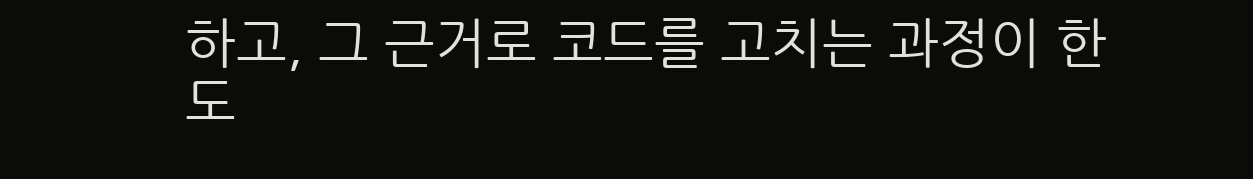하고, 그 근거로 코드를 고치는 과정이 한 도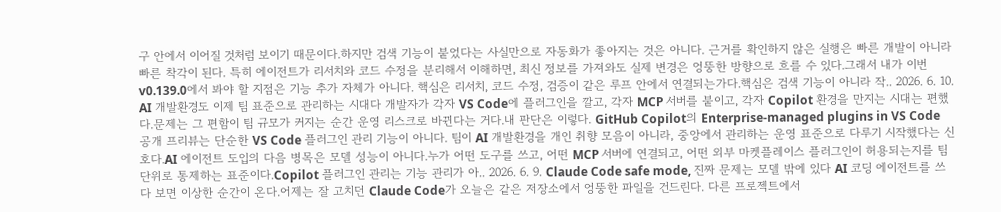구 안에서 이어질 것처럼 보이기 때문이다.하지만 검색 기능이 붙었다는 사실만으로 자동화가 좋아지는 것은 아니다. 근거를 확인하지 않은 실행은 빠른 개발이 아니라 빠른 착각이 된다. 특히 에이전트가 리서치와 코드 수정을 분리해서 이해하면, 최신 정보를 가져와도 실제 변경은 엉뚱한 방향으로 흐를 수 있다.그래서 내가 이번 v0.139.0에서 봐야 할 지점은 기능 추가 자체가 아니다. 핵심은 리서치, 코드 수정, 검증이 같은 루프 안에서 연결되는가다.핵심은 검색 기능이 아니라 작.. 2026. 6. 10. AI 개발환경도 이제 팀 표준으로 관리하는 시대다 개발자가 각자 VS Code에 플러그인을 깔고, 각자 MCP 서버를 붙이고, 각자 Copilot 환경을 만지는 시대는 편했다.문제는 그 편함이 팀 규모가 커지는 순간 운영 리스크로 바뀐다는 거다.내 판단은 이렇다. GitHub Copilot의 Enterprise-managed plugins in VS Code 공개 프리뷰는 단순한 VS Code 플러그인 관리 기능이 아니다. 팀이 AI 개발환경을 개인 취향 모음이 아니라, 중앙에서 관리하는 운영 표준으로 다루기 시작했다는 신호다.AI 에이전트 도입의 다음 병목은 모델 성능이 아니다.누가 어떤 도구를 쓰고, 어떤 MCP 서버에 연결되고, 어떤 외부 마켓플레이스 플러그인이 허용되는지를 팀 단위로 통제하는 표준이다.Copilot 플러그인 관리는 기능 관리가 아.. 2026. 6. 9. Claude Code safe mode, 진짜 문제는 모델 밖에 있다 AI 코딩 에이전트를 쓰다 보면 이상한 순간이 온다.어제는 잘 고치던 Claude Code가 오늘은 같은 저장소에서 엉뚱한 파일을 건드린다. 다른 프로젝트에서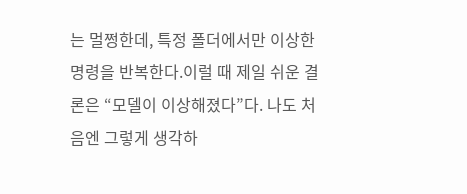는 멀쩡한데, 특정 폴더에서만 이상한 명령을 반복한다.이럴 때 제일 쉬운 결론은 “모델이 이상해졌다”다. 나도 처음엔 그렇게 생각하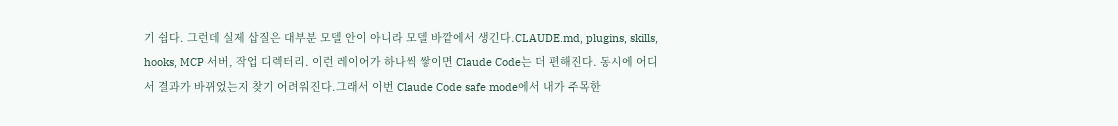기 쉽다. 그런데 실제 삽질은 대부분 모델 안이 아니라 모델 바깥에서 생긴다.CLAUDE.md, plugins, skills, hooks, MCP 서버, 작업 디렉터리. 이런 레이어가 하나씩 쌓이면 Claude Code는 더 편해진다. 동시에 어디서 결과가 바뀌었는지 찾기 어려워진다.그래서 이번 Claude Code safe mode에서 내가 주목한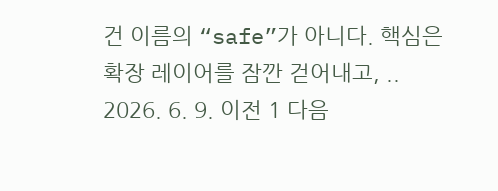건 이름의 “safe”가 아니다. 핵심은 확장 레이어를 잠깐 걷어내고, .. 2026. 6. 9. 이전 1 다음